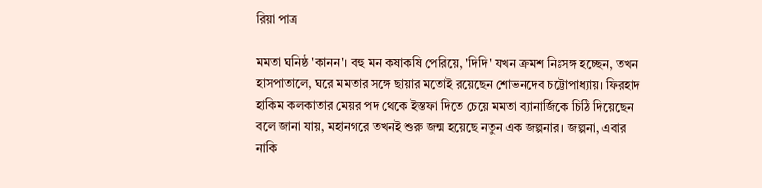রিয়া পাত্র

মমতা ঘনিষ্ঠ 'কানন'। বহু মন কষাকষি পেরিয়ে, 'দিদি' যখন ক্রমশ নিঃসঙ্গ হচ্ছেন, তখন হাসপাতালে, ঘরে মমতার সঙ্গে ছায়ার মতোই রয়েছেন শোভনদেব চট্টোপাধ্যায়। ফিরহাদ হাকিম কলকাতার মেয়র পদ থেকে ইস্তফা দিতে চেয়ে মমতা ব্যানার্জিকে চিঠি দিয়েছেন বলে জানা যায়, মহানগরে তখনই শুরু জন্ম হয়েছে নতুন এক জল্পনার। জল্পনা, এবার নাকি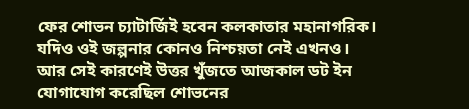ফের শোভন চ্যাটার্জিই হবেন কলকাতার মহানাগরিক। যদিও ওই জল্পনার কোনও নিশ্চয়তা নেই এখনও। আর সেই কারণেই উত্তর খুঁজতে আজকাল ডট ইন যোগাযোগ করেছিল শোভনের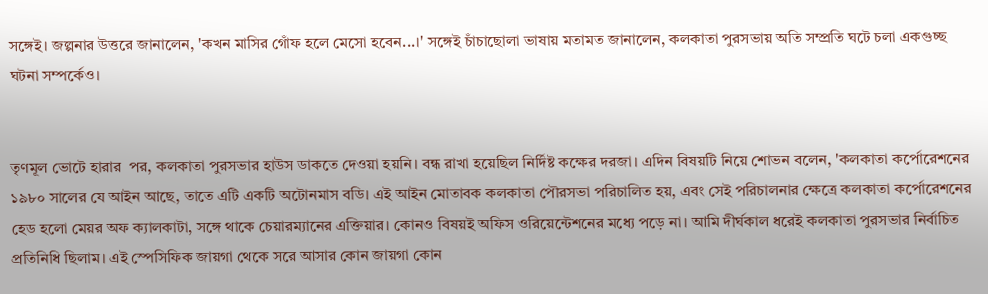সঙ্গেই। জল্পনার উত্তরে জানালেন, 'কখন মাসির গোঁফ হলে মেসো হবেন...।' সঙ্গেই চাঁচাছোলা ভাষায় মতামত জানালেন, কলকাতা পুরসভায় অতি সম্প্রতি ঘটে চলা একগুচ্ছ ঘটনা সম্পর্কেও।


তৃণমূল ভোটে হারার  পর, কলকাতা পুরসভার হাউস ডাকতে দেওয়া হয়নি। বন্ধ রাখা হয়েছিল নির্দিষ্ট কক্ষের দরজা। এদিন বিষয়টি নিয়ে শোভন বলেন, 'কলকাতা কর্পোরেশনের ১৯৮০ সালের যে আইন আছে, তাতে এটি একটি অটোনমাস বডি। এই আইন মোতাবক কলকাতা পৌরসভা পরিচালিত হয়, এবং সেই পরিচালনার ক্ষেত্রে কলকাতা কর্পোরেশনের হেড হলো মেয়র অফ ক্যালকাটা, সঙ্গে থাকে চেয়ারম্যানের এক্তিয়ার। কোনও বিষয়ই অফিস ওরিয়েন্টেশনের মধ্যে পড়ে না। আমি দীর্ঘকাল ধরেই কলকাতা পুরসভার নির্বাচিত প্রতিনিধি ছিলাম। এই স্পেসিফিক জায়গা থেকে সরে আসার কোন জায়গা কোন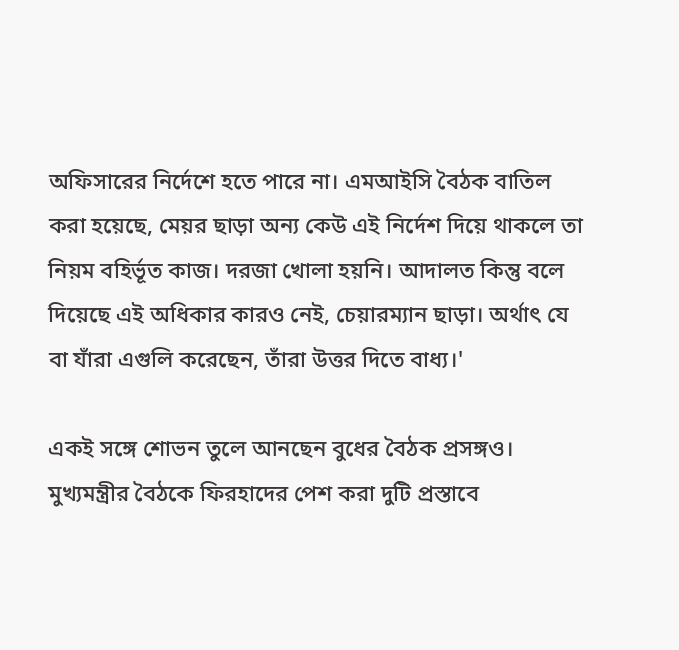অফিসারের নির্দেশে হতে পারে না। এমআইসি বৈঠক বাতিল করা হয়েছে, মেয়র ছাড়া অন্য কেউ এই নির্দেশ দিয়ে থাকলে তা নিয়ম বহির্ভূত কাজ। দরজা খোলা হয়নি। আদালত কিন্তু বলে দিয়েছে এই অধিকার কারও নেই, চেয়ারম্যান ছাড়া। অর্থাৎ যে বা যাঁরা এগুলি করেছেন, তাঁরা উত্তর দিতে বাধ্য।'

একই সঙ্গে শোভন তুলে আনছেন বুধের বৈঠক প্রসঙ্গও। মুখ্যমন্ত্রীর বৈঠকে ফিরহাদের পেশ করা দুটি প্রস্তাবে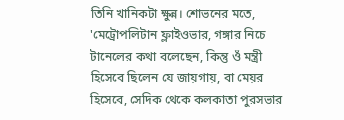তিনি খানিকটা ক্ষুন্ন। শোভনের মতে, 'মেট্রোপলিটান ফ্লাইওভার, গঙ্গার নিচে টানেলের কথা বলেছেন, কিন্তু ওঁ মন্ত্রী হিসেবে ছিলেন যে জায়গায়, বা মেয়র হিসেবে, সেদিক থেকে কলকাতা পুরসভার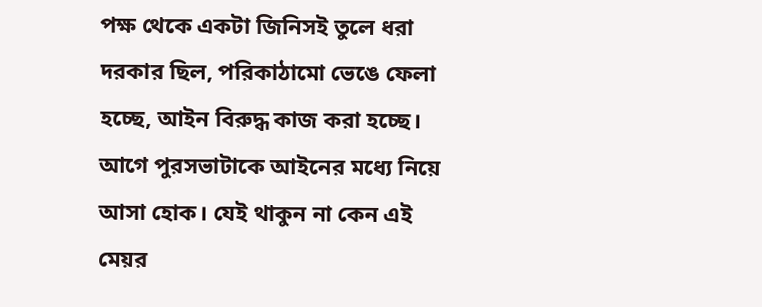পক্ষ থেকে একটা জিনিসই তুলে ধরা দরকার ছিল, পরিকাঠামো ভেঙে ফেলা হচ্ছে, আইন বিরুদ্ধ কাজ করা হচ্ছে। আগে পুরসভাটাকে আইনের মধ্যে নিয়ে আসা হোক। যেই থাকুন না কেন এই মেয়র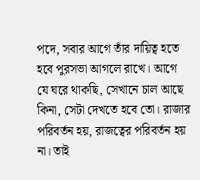পদে, সবার আগে তাঁর দায়িত্ব হতে হবে পুরসভা আগলে রাখে। আগে যে ঘরে থাকছি, সেখানে চাল আছে কিনা, সেটা দেখতে হবে তো। রাজার পরিবর্তন হয়, রাজত্বের পরিবর্তন হয় না। তাই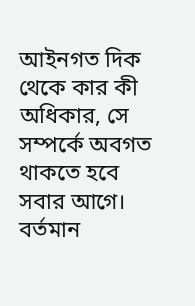আইনগত দিক থেকে কার কী অধিকার, সে সম্পর্কে অবগত থাকতে হবে সবার আগে। বর্তমান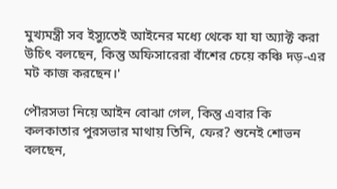মুখ্যমন্ত্রী সব ইস্যুতেই আইনের মধ্যে থেকে যা যা অ্যাক্ট করা উচিৎ বলছেন, কিন্তু অফিসারেরা বাঁশের চেয়ে কঞ্চি দড়-এর মট কাজ করছেন।'

পৌরসভা নিয়ে আইন বোঝা গেল, কিন্তু এবার কি কলকাতার পুরসভার মাথায় তিনি, ফের? শুনেই শোভন বলছেন,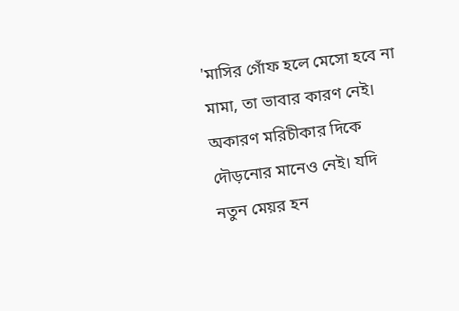'মাসির গোঁফ হলে মেসো হবে না মামা, তা ভাবার কারণ নেই। অকারণ মরিচীকার দিকে দৌড়নোর মানেও নেই। যদি নতুন মেয়র হন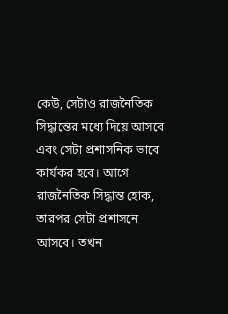কেউ, সেটাও রাজনৈতিক সিদ্ধান্তের মধ্যে দিয়ে আসবে এবং সেটা প্রশাসনিক ভাবে কার্যকর হবে। আগে রাজনৈতিক সিদ্ধান্ত হোক, তারপর সেটা প্রশাসনে আসবে। তখন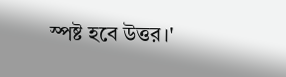স্পষ্ট হবে উত্তর।'